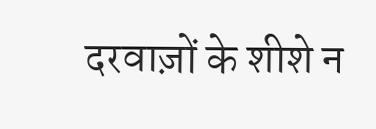दरवाज़ों के शीशे न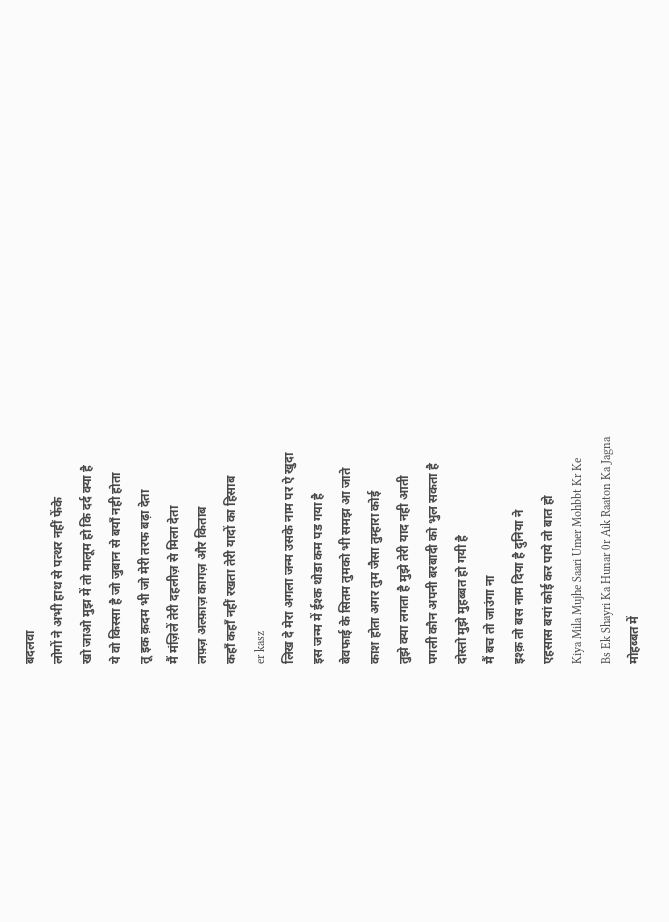बदलवा
लोगों ने अभी हाथ से पत्थर नहीं फेंके
खो जाओ मुझ में तो मालूम हो कि दर्द क्या है
ये वो किस्सा है जो जुबान से बयाँ नही होता
तू इक क़दम भी जो मेरी तरफ बढ़ा देता
मैं मंज़िलें तेरी दहलीज़ से मिला देता
लफ़्ज़ अल्फ़ाज़ कागज़ और किताब
कहाँ कहाँ नहीं रखता तेरी यादों का हिसाब
er kasz
लिख दे मेरा अगला जन्म उसके नाम पर ऐ खुदा
इस जन्म में ईश्क थोडा कम पड गया है
बेवफाई के सितम तुमको भी समझ आ जाते
काश होता अगर तुम जैसा तुम्हारा कोई
तुझे क्या लगता है मुझे तेरी याद नही आती
पगली कौन अपनी बरबादी को भुल सकता है
दोस्तो मुझे मुहब्बत हो गयी है
मैं बच तो जाउंगा ना
इश्क़ तो बस नाम दिया है दुनिया ने
एहसास बयां कोई कर पाये तो बात हो
Kiya Mila Mujhe Saari Umer Mohbbt Kr Ke
Bs Ek Shayri Ka Hunar 0r Aik Raaton Ka Jagna
मोहब्बत में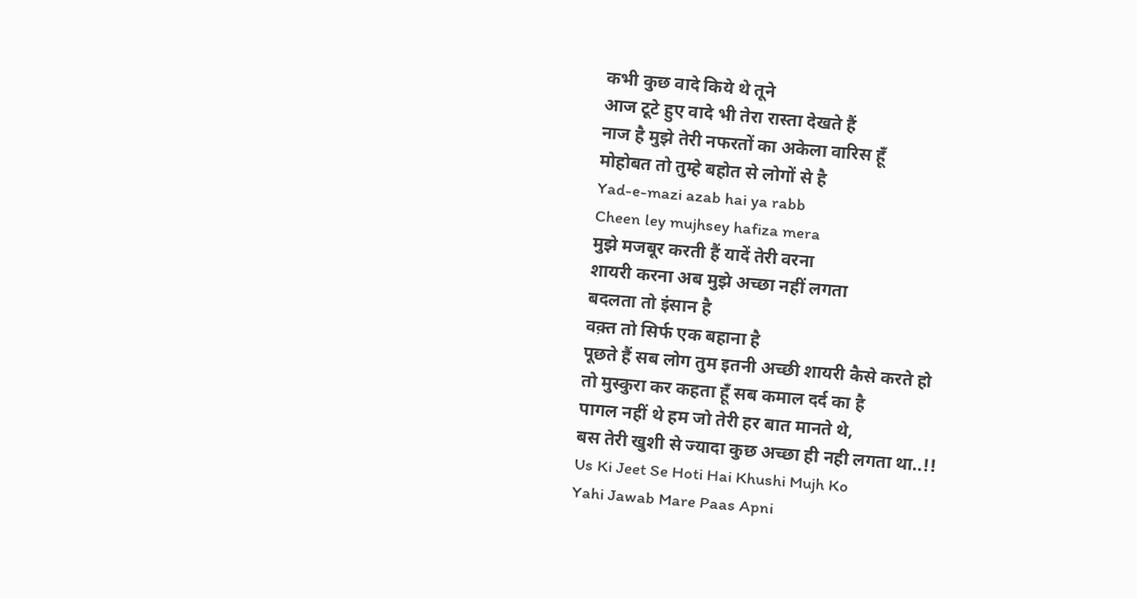कभी कुछ वादे किये थे तूने
आज टूटे हुए वादे भी तेरा रास्ता देखते हैं
नाज है मुझे तेरी नफरतों का अकेला वारिस हूँ
मोहोबत तो तुम्हे बहोत से लोगों से है
Yad-e-mazi azab hai ya rabb
Cheen ley mujhsey hafiza mera
मुझे मजबूर करती हैं यादें तेरी वरना
शायरी करना अब मुझे अच्छा नहीं लगता
बदलता तो इंसान है
वक़्त तो सिर्फ एक बहाना है
पूछते हैं सब लोग तुम इतनी अच्छी शायरी कैसे करते हो
तो मुस्कुरा कर कहता हूँ सब कमाल दर्द का है
पागल नहीं थे हम जो तेरी हर बात मानते थे,
बस तेरी खुशी से ज्यादा कुछ अच्छा ही नही लगता था..!!
Us Ki Jeet Se Hoti Hai Khushi Mujh Ko
Yahi Jawab Mare Paas Apni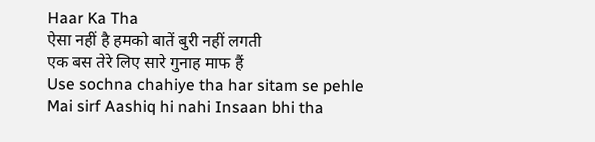Haar Ka Tha
ऐसा नहीं है हमको बातें बुरी नहीं लगती
एक बस तेरे लिए सारे गुनाह माफ हैं
Use sochna chahiye tha har sitam se pehle
Mai sirf Aashiq hi nahi Insaan bhi tha